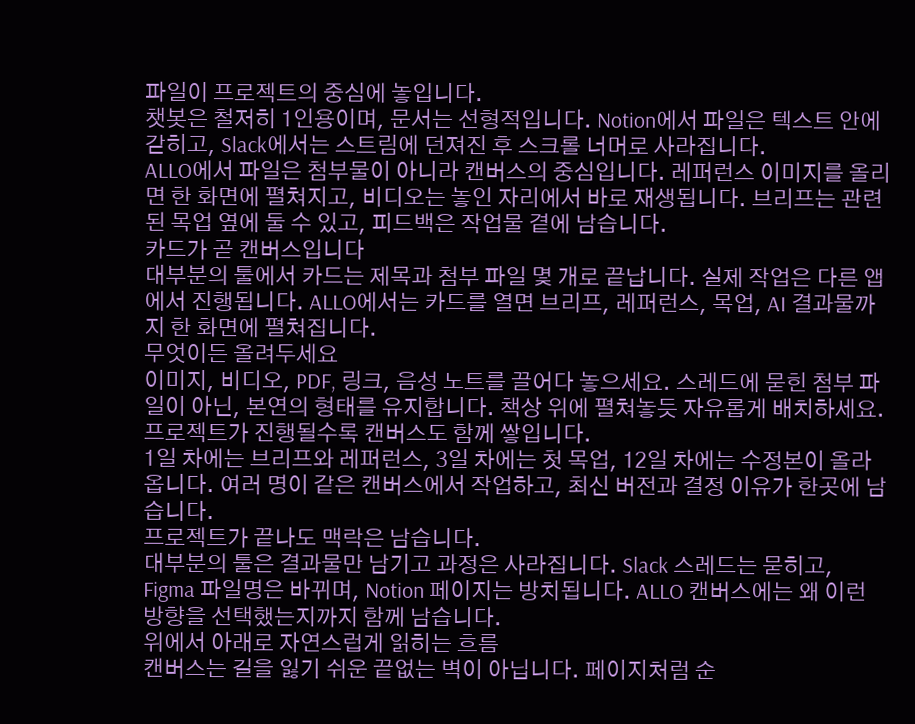파일이 프로젝트의 중심에 놓입니다.
챗봇은 철저히 1인용이며, 문서는 선형적입니다. Notion에서 파일은 텍스트 안에 갇히고, Slack에서는 스트림에 던져진 후 스크롤 너머로 사라집니다.
ALLO에서 파일은 첨부물이 아니라 캔버스의 중심입니다. 레퍼런스 이미지를 올리면 한 화면에 펼쳐지고, 비디오는 놓인 자리에서 바로 재생됩니다. 브리프는 관련된 목업 옆에 둘 수 있고, 피드백은 작업물 곁에 남습니다.
카드가 곧 캔버스입니다
대부분의 툴에서 카드는 제목과 첨부 파일 몇 개로 끝납니다. 실제 작업은 다른 앱에서 진행됩니다. ALLO에서는 카드를 열면 브리프, 레퍼런스, 목업, AI 결과물까지 한 화면에 펼쳐집니다.
무엇이든 올려두세요
이미지, 비디오, PDF, 링크, 음성 노트를 끌어다 놓으세요. 스레드에 묻힌 첨부 파일이 아닌, 본연의 형태를 유지합니다. 책상 위에 펼쳐놓듯 자유롭게 배치하세요.
프로젝트가 진행될수록 캔버스도 함께 쌓입니다.
1일 차에는 브리프와 레퍼런스, 3일 차에는 첫 목업, 12일 차에는 수정본이 올라옵니다. 여러 명이 같은 캔버스에서 작업하고, 최신 버전과 결정 이유가 한곳에 남습니다.
프로젝트가 끝나도 맥락은 남습니다.
대부분의 툴은 결과물만 남기고 과정은 사라집니다. Slack 스레드는 묻히고, Figma 파일명은 바뀌며, Notion 페이지는 방치됩니다. ALLO 캔버스에는 왜 이런 방향을 선택했는지까지 함께 남습니다.
위에서 아래로 자연스럽게 읽히는 흐름
캔버스는 길을 잃기 쉬운 끝없는 벽이 아닙니다. 페이지처럼 순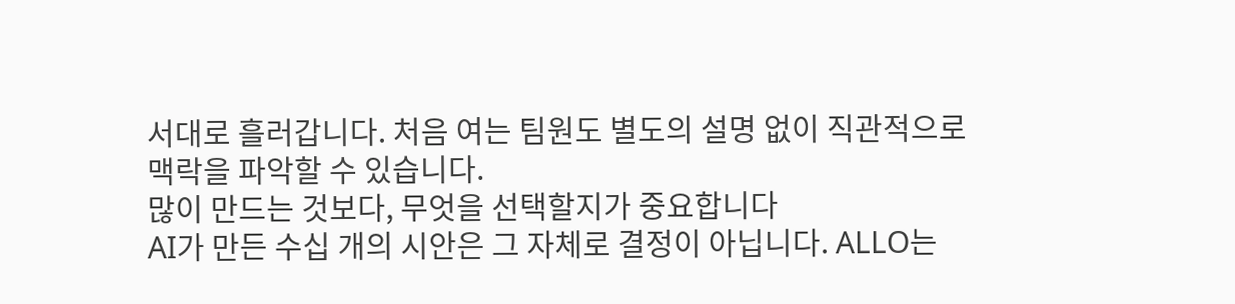서대로 흘러갑니다. 처음 여는 팀원도 별도의 설명 없이 직관적으로 맥락을 파악할 수 있습니다.
많이 만드는 것보다, 무엇을 선택할지가 중요합니다
AI가 만든 수십 개의 시안은 그 자체로 결정이 아닙니다. ALLO는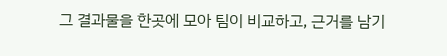그 결과물을 한곳에 모아 팀이 비교하고, 근거를 남기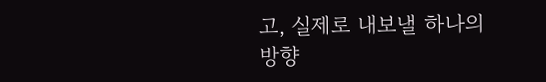고, 실제로 내보낼 하나의 방향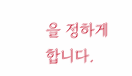을 정하게 합니다.